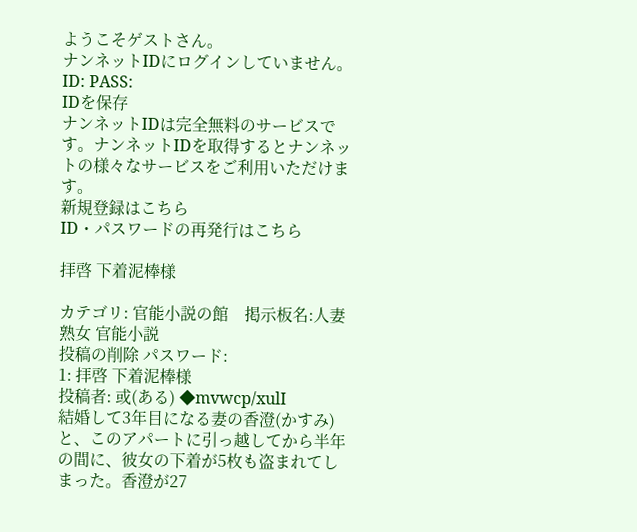ようこそゲストさん。
ナンネットIDにログインしていません。
ID: PASS:
IDを保存
ナンネットIDは完全無料のサービスです。ナンネットIDを取得するとナンネットの様々なサービスをご利用いただけます。
新規登録はこちら
ID・パスワードの再発行はこちら

拝啓 下着泥棒様

カテゴリ: 官能小説の館    掲示板名:人妻熟女 官能小説
投稿の削除 パスワード:
1: 拝啓 下着泥棒様
投稿者: 或(ある) ◆mvwcp/xulI
結婚して3年目になる妻の香澄(かすみ)と、このアパートに引っ越してから半年の間に、彼女の下着が5枚も盗まれてしまった。香澄が27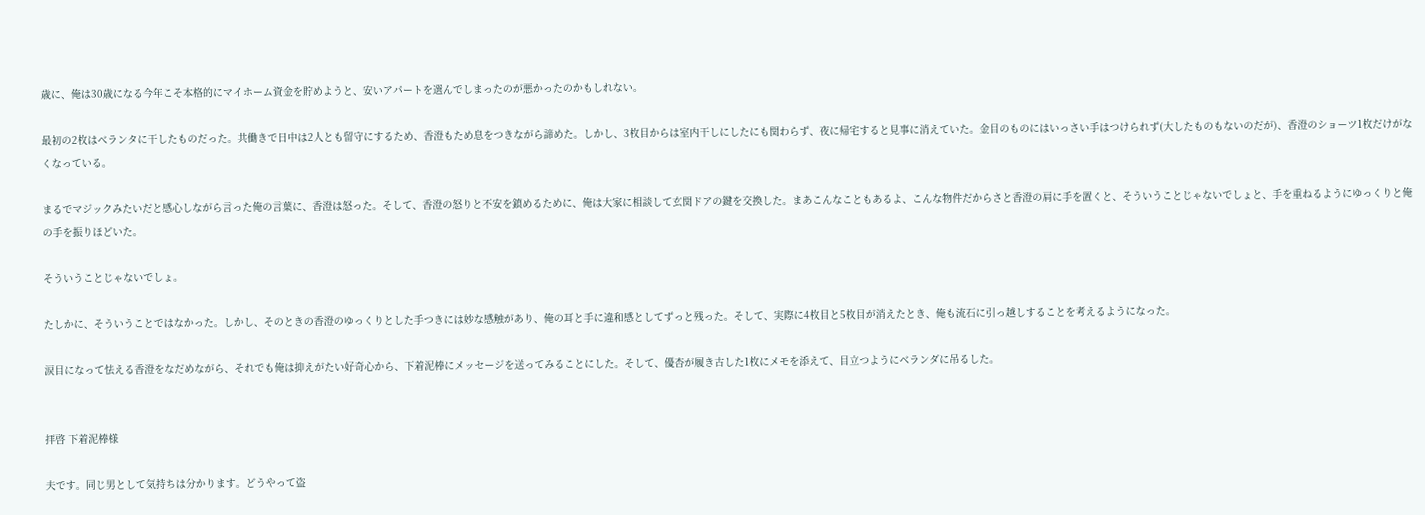歳に、俺は30歳になる今年こそ本格的にマイホーム資金を貯めようと、安いアパートを選んでしまったのが悪かったのかもしれない。

最初の2枚はべランタに干したものだった。共働きで日中は2人とも留守にするため、香澄もため息をつきながら諦めた。しかし、3枚目からは室内干しにしたにも関わらず、夜に帰宅すると見事に消えていた。金目のものにはいっさい手はつけられず(大したものもないのだが)、香澄のショーツ1枚だけがなくなっている。

まるでマジックみたいだと感心しながら言った俺の言葉に、香澄は怒った。そして、香澄の怒りと不安を鎮めるために、俺は大家に相談して玄関ドアの鍵を交換した。まあこんなこともあるよ、こんな物件だからさと香澄の肩に手を置くと、そういうことじゃないでしょと、手を重ねるようにゆっくりと俺の手を振りほどいた。

そういうことじゃないでしょ。

たしかに、そういうことではなかった。しかし、そのときの香澄のゆっくりとした手つきには妙な感触があり、俺の耳と手に違和感としてずっと残った。そして、実際に4枚目と5枚目が消えたとき、俺も流石に引っ越しすることを考えるようになった。

涙目になって怯える香澄をなだめながら、それでも俺は抑えがたい好奇心から、下着泥棒にメッセージを送ってみることにした。そして、優杏が履き古した1枚にメモを添えて、目立つようにベランダに吊るした。


拝啓 下着泥棒様

夫です。同じ男として気持ちは分かります。どうやって盗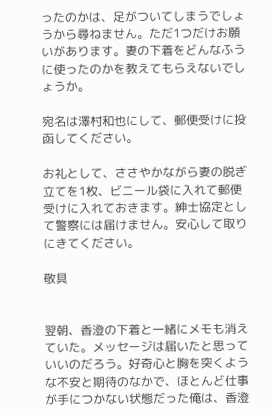ったのかは、足がついてしまうでしょうから尋ねません。ただ1つだけお願いがあります。妻の下着をどんなふうに使ったのかを教えてもらえないでしょうか。

宛名は澤村和也にして、郵便受けに投函してください。

お礼として、ささやかながら妻の脱ぎ立てを1枚、ビニール袋に入れて郵便受けに入れておきます。紳士協定として警察には届けません。安心して取りにきてください。

敬具


翌朝、香澄の下着と一緒にメモも消えていた。メッセージは届いたと思っていいのだろう。好奇心と胸を突くような不安と期待のなかで、ほとんど仕事が手につかない状態だった俺は、香澄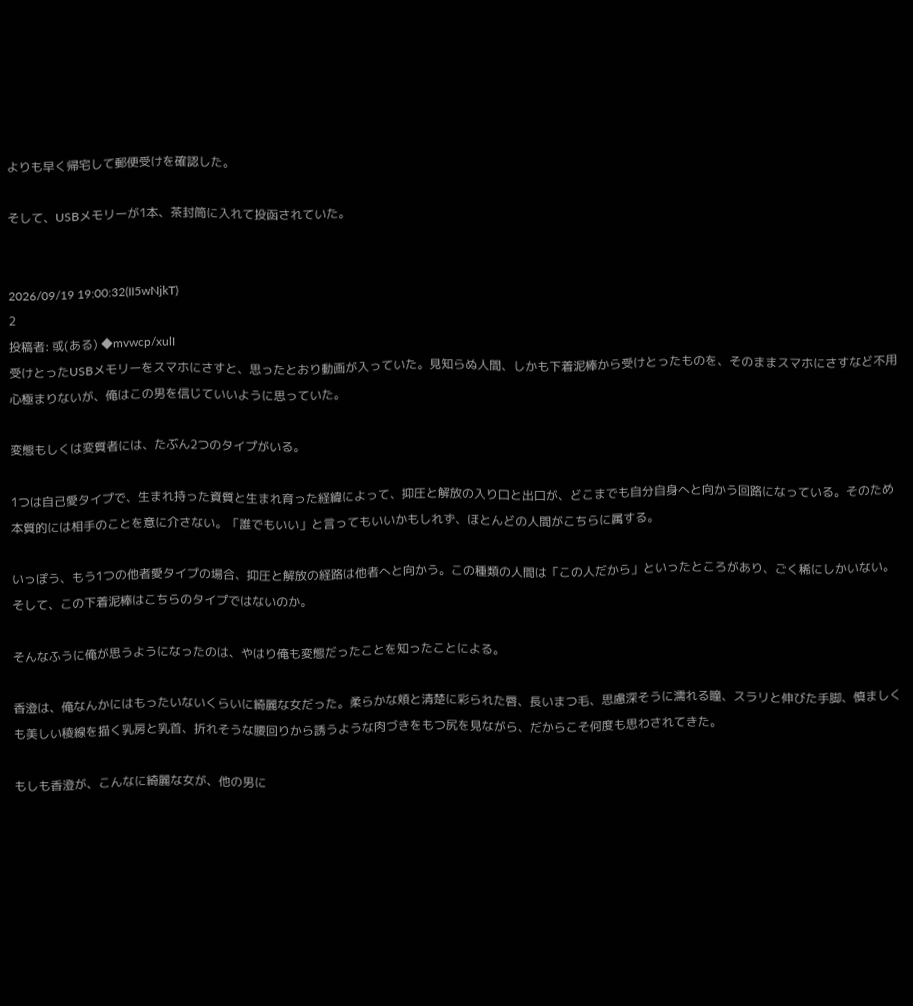よりも早く帰宅して郵便受けを確認した。

そして、USBメモリーが1本、茶封筒に入れて投函されていた。


2026/09/19 19:00:32(II5wNjkT)
2
投稿者: 或(ある) ◆mvwcp/xulI
受けとったUSBメモリーをスマホにさすと、思ったとおり動画が入っていた。見知らぬ人間、しかも下着泥棒から受けとったものを、そのままスマホにさすなど不用心極まりないが、俺はこの男を信じていいように思っていた。

変態もしくは変質者には、たぶん2つのタイプがいる。

1つは自己愛タイプで、生まれ持った資質と生まれ育った経緯によって、抑圧と解放の入り口と出口が、どこまでも自分自身へと向かう回路になっている。そのため本質的には相手のことを意に介さない。「誰でもいい」と言ってもいいかもしれず、ほとんどの人間がこちらに属する。

いっぽう、もう1つの他者愛タイプの場合、抑圧と解放の経路は他者へと向かう。この種類の人間は「この人だから」といったところがあり、ごく稀にしかいない。そして、この下着泥棒はこちらのタイプではないのか。

そんなふうに俺が思うようになったのは、やはり俺も変態だったことを知ったことによる。

香澄は、俺なんかにはもったいないくらいに綺麗な女だった。柔らかな頬と清楚に彩られた唇、長いまつ毛、思慮深そうに濡れる瞳、スラリと伸びた手脚、慎ましくも美しい稜線を描く乳房と乳首、折れそうな腰回りから誘うような肉づきをもつ尻を見ながら、だからこそ何度も思わされてきた。

もしも香澄が、こんなに綺麗な女が、他の男に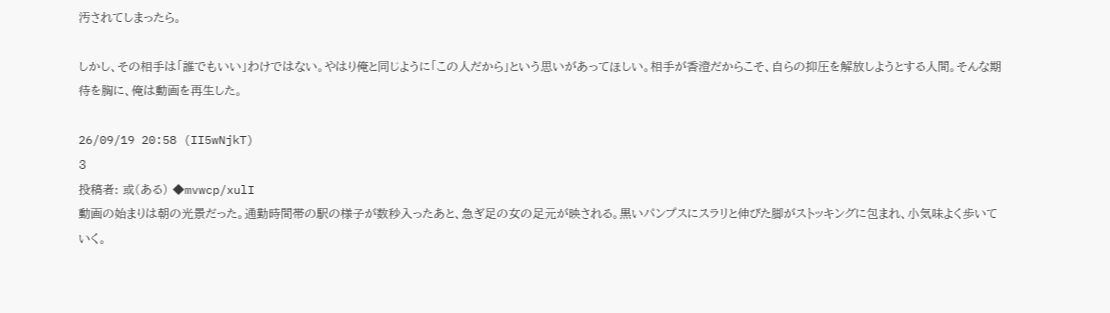汚されてしまったら。

しかし、その相手は「誰でもいい」わけではない。やはり俺と同じように「この人だから」という思いがあってほしい。相手が香澄だからこそ、自らの抑圧を解放しようとする人間。そんな期待を胸に、俺は動画を再生した。

26/09/19 20:58 (II5wNjkT)
3
投稿者: 或(ある) ◆mvwcp/xulI
動画の始まりは朝の光景だった。通勤時間帯の駅の様子が数秒入ったあと、急ぎ足の女の足元が映される。黒いパンプスにスラリと伸びた脚がストッキングに包まれ、小気味よく歩いていく。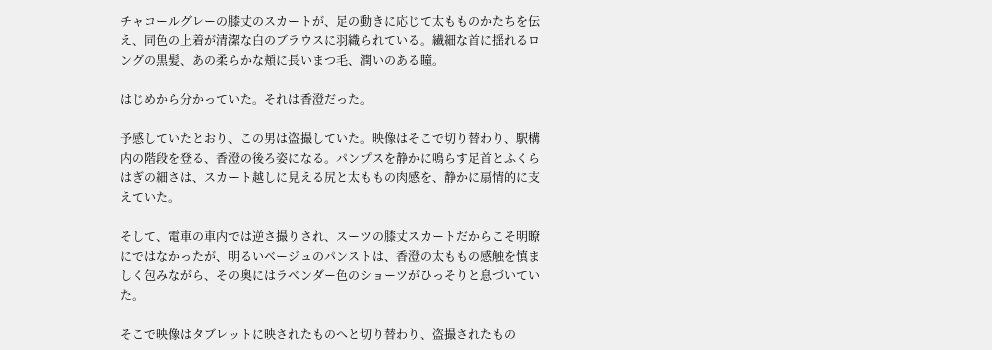チャコールグレーの膝丈のスカートが、足の動きに応じて太もものかたちを伝え、同色の上着が清潔な白のブラウスに羽織られている。繊細な首に揺れるロングの黒髪、あの柔らかな頬に長いまつ毛、潤いのある瞳。

はじめから分かっていた。それは香澄だった。

予感していたとおり、この男は盗撮していた。映像はそこで切り替わり、駅構内の階段を登る、香澄の後ろ姿になる。パンプスを静かに鳴らす足首とふくらはぎの細さは、スカート越しに見える尻と太ももの肉感を、静かに扇情的に支えていた。

そして、電車の車内では逆さ撮りされ、スーツの膝丈スカートだからこそ明瞭にではなかったが、明るいベージュのパンストは、香澄の太ももの感触を慎ましく包みながら、その奥にはラベンダー色のショーツがひっそりと息づいていた。

そこで映像はタブレットに映されたものへと切り替わり、盗撮されたもの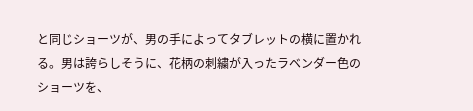と同じショーツが、男の手によってタブレットの横に置かれる。男は誇らしそうに、花柄の刺繍が入ったラベンダー色のショーツを、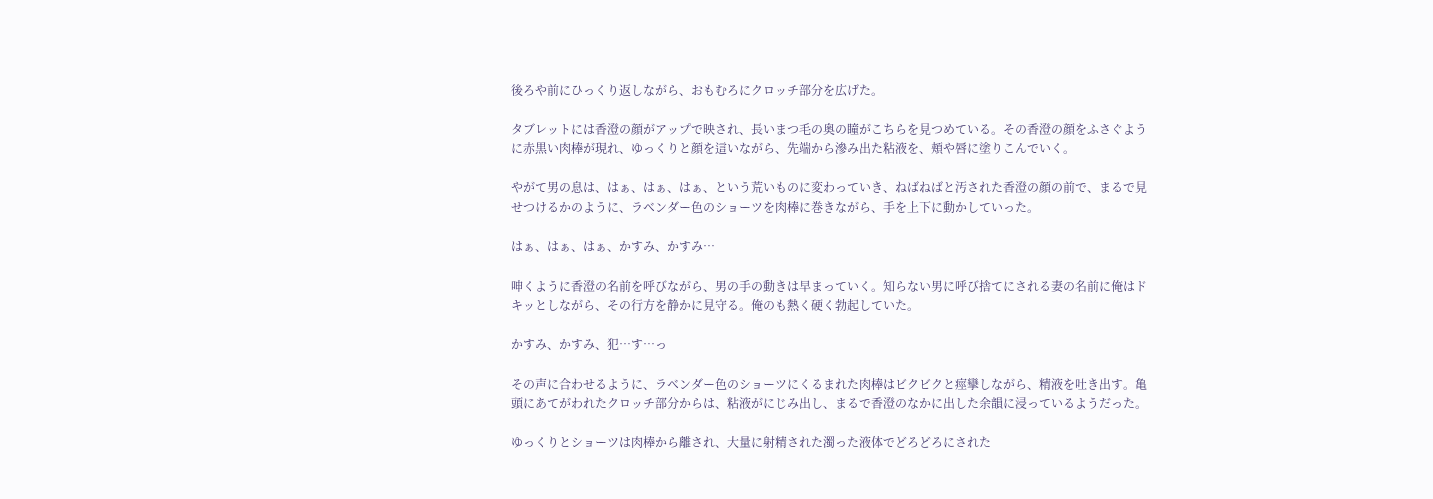後ろや前にひっくり返しながら、おもむろにクロッチ部分を広げた。

タブレットには香澄の顔がアップで映され、長いまつ毛の奥の瞳がこちらを見つめている。その香澄の顔をふさぐように赤黒い肉棒が現れ、ゆっくりと顔を這いながら、先端から滲み出た粘液を、頬や唇に塗りこんでいく。

やがて男の息は、はぁ、はぁ、はぁ、という荒いものに変わっていき、ねばねばと汚された香澄の顔の前で、まるで見せつけるかのように、ラベンダー色のショーツを肉棒に巻きながら、手を上下に動かしていった。

はぁ、はぁ、はぁ、かすみ、かすみ…

呻くように香澄の名前を呼びながら、男の手の動きは早まっていく。知らない男に呼び捨てにされる妻の名前に俺はドキッとしながら、その行方を静かに見守る。俺のも熱く硬く勃起していた。

かすみ、かすみ、犯…す…っ

その声に合わせるように、ラベンダー色のショーツにくるまれた肉棒はビクビクと痙攣しながら、精液を吐き出す。亀頭にあてがわれたクロッチ部分からは、粘液がにじみ出し、まるで香澄のなかに出した余韻に浸っているようだった。

ゆっくりとショーツは肉棒から離され、大量に射精された濁った液体でどろどろにされた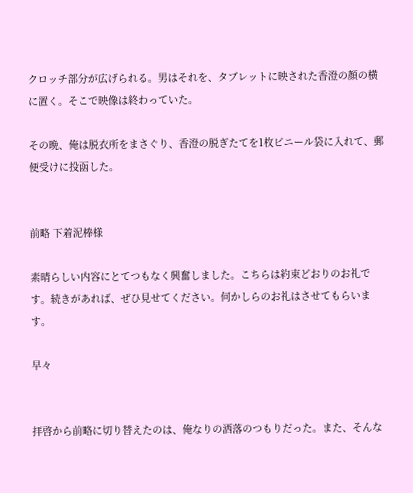クロッチ部分が広げられる。男はそれを、タブレットに映された香澄の顔の横に置く。そこで映像は終わっていた。

その晩、俺は脱衣所をまさぐり、香澄の脱ぎたてを1枚ビニール袋に入れて、郵便受けに投函した。


前略 下着泥棒様

素晴らしい内容にとてつもなく興奮しました。こちらは約束どおりのお礼です。続きがあれば、ぜひ見せてください。何かしらのお礼はさせてもらいます。

早々


拝啓から前略に切り替えたのは、俺なりの洒落のつもりだった。また、そんな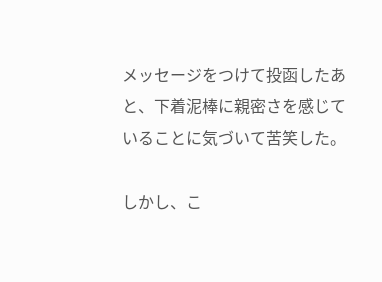メッセージをつけて投函したあと、下着泥棒に親密さを感じていることに気づいて苦笑した。

しかし、こ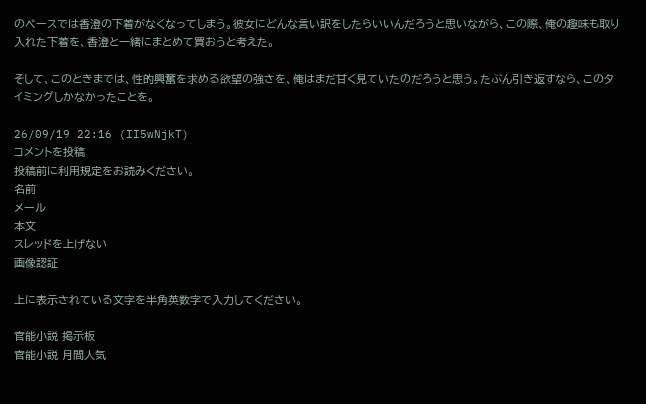のペースでは香澄の下着がなくなってしまう。彼女にどんな言い訳をしたらいいんだろうと思いながら、この際、俺の趣味も取り入れた下着を、香澄と一緒にまとめて買おうと考えた。

そして、このときまでは、性的興奮を求める欲望の強さを、俺はまだ甘く見ていたのだろうと思う。たぶん引き返すなら、このタイミングしかなかったことを。

26/09/19 22:16 (II5wNjkT)
コメントを投稿
投稿前に利用規定をお読みください。
名前
メール
本文
スレッドを上げない
画像認証

上に表示されている文字を半角英数字で入力してください。

官能小説 掲示板
官能小説 月間人気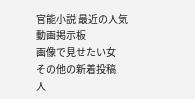官能小説 最近の人気
動画掲示板
画像で見せたい女
その他の新着投稿
人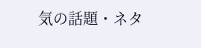気の話題・ネタ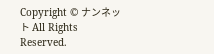Copyright © ナンネット All Rights Reserved.